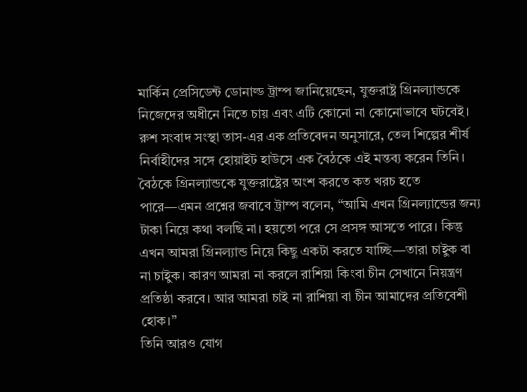মার্কিন প্রেসিডেন্ট ডোনাল্ড ট্রাম্প জানিয়েছেন, যুক্তরাষ্ট্র গ্রিনল্যান্ডকে নিজেদের অধীনে নিতে চায় এবং এটি কোনো না কোনোভাবে ঘটবেই। রুশ সংবাদ সংস্থা তাস-এর এক প্রতিবেদন অনুসারে, তেল শিল্পের শীর্ষ নির্বাহীদের সঙ্গে হোয়াইট হাউসে এক বৈঠকে এই মন্তব্য করেন তিনি।
বৈঠকে গ্রিনল্যান্ডকে যুক্তরাষ্ট্রের অংশ করতে কত খরচ হতে পারে—এমন প্রশ্নের জবাবে ট্রাম্প বলেন, “আমি এখন গ্রিনল্যান্ডের জন্য টাকা নিয়ে কথা বলছি না। হয়তো পরে সে প্রসঙ্গ আসতে পারে। কিন্তু এখন আমরা গ্রিনল্যান্ড নিয়ে কিছু একটা করতে যাচ্ছি—তারা চাইুক বা না চাইুক। কারণ আমরা না করলে রাশিয়া কিংবা চীন সেখানে নিয়ন্ত্রণ প্রতিষ্ঠা করবে। আর আমরা চাই না রাশিয়া বা চীন আমাদের প্রতিবেশী হোক।”
তিনি আরও যোগ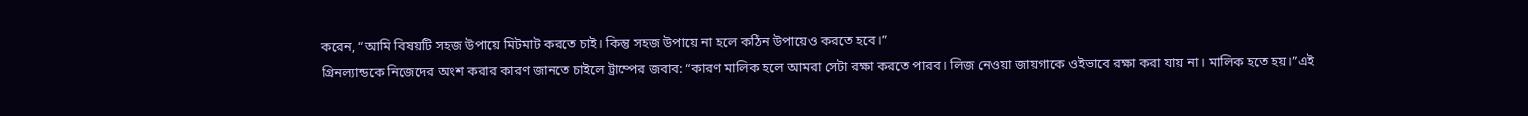করেন, “আমি বিষয়টি সহজ উপায়ে মিটমাট করতে চাই। কিন্তু সহজ উপায়ে না হলে কঠিন উপায়েও করতে হবে।”
গ্রিনল্যান্ডকে নিজেদের অংশ করার কারণ জানতে চাইলে ট্রাম্পের জবাব: “কারণ মালিক হলে আমরা সেটা রক্ষা করতে পারব। লিজ নেওয়া জায়গাকে ওইভাবে রক্ষা করা যায় না। মালিক হতে হয়।”এই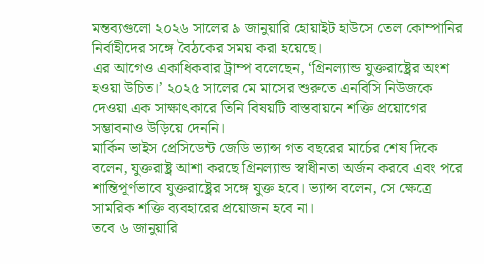মন্তব্যগুলো ২০২৬ সালের ৯ জানুয়ারি হোয়াইট হাউসে তেল কোম্পানির নির্বাহীদের সঙ্গে বৈঠকের সময় করা হয়েছে।
এর আগেও একাধিকবার ট্রাম্প বলেছেন, ‘গ্রিনল্যান্ড যুক্তরাষ্ট্রের অংশ হওয়া উচিত।’ ২০২৫ সালের মে মাসের শুরুতে এনবিসি নিউজকে দেওয়া এক সাক্ষাৎকারে তিনি বিষয়টি বাস্তবায়নে শক্তি প্রয়োগের সম্ভাবনাও উড়িয়ে দেননি।
মার্কিন ভাইস প্রেসিডেন্ট জেডি ভ্যান্স গত বছরের মার্চের শেষ দিকে বলেন, যুক্তরাষ্ট্র আশা করছে গ্রিনল্যান্ড স্বাধীনতা অর্জন করবে এবং পরে শান্তিপূর্ণভাবে যুক্তরাষ্ট্রের সঙ্গে যুক্ত হবে। ভ্যান্স বলেন, সে ক্ষেত্রে সামরিক শক্তি ব্যবহারের প্রয়োজন হবে না।
তবে ৬ জানুয়ারি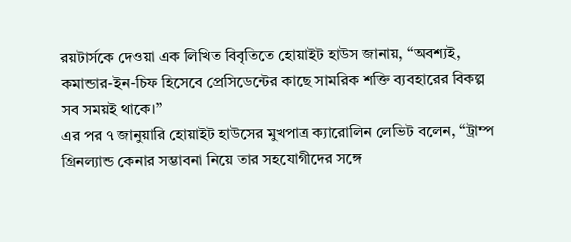রয়টার্সকে দেওয়া এক লিখিত বিবৃতিতে হোয়াইট হাউস জানায়, ‘‘অবশ্যই, কমান্ডার-ইন-চিফ হিসেবে প্রেসিডেন্টের কাছে সামরিক শক্তি ব্যবহারের বিকল্প সব সময়ই থাকে।’’
এর পর ৭ জানুয়ারি হোয়াইট হাউসের মুখপাত্র ক্যারোলিন লেভিট বলেন, ‘‘ট্রাম্প গ্রিনল্যান্ড কেনার সম্ভাবনা নিয়ে তার সহযোগীদের সঙ্গে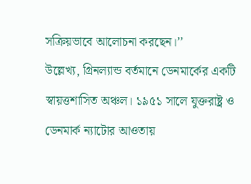সক্রিয়ভাবে আলোচনা করছেন।’’
উল্লেখ্য, গ্রিনল্যান্ড বর্তমানে ডেনমার্কের একটি স্বায়ত্তশাসিত অঞ্চল। ১৯৫১ সালে যুক্তরাষ্ট্র ও ডেনমার্ক ন্যাটোর আওতায়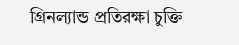গ্রিনল্যান্ড প্রতিরক্ষা চুক্তি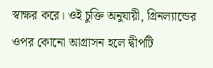স্বাক্ষর করে। ওই চুক্তি অনুযায়ী, গ্রিনল্যান্ডের ওপর কোনো আগ্রাসন হলে দ্বীপটি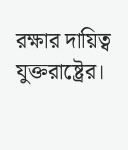রক্ষার দায়িত্ব যুক্তরাষ্ট্রের।